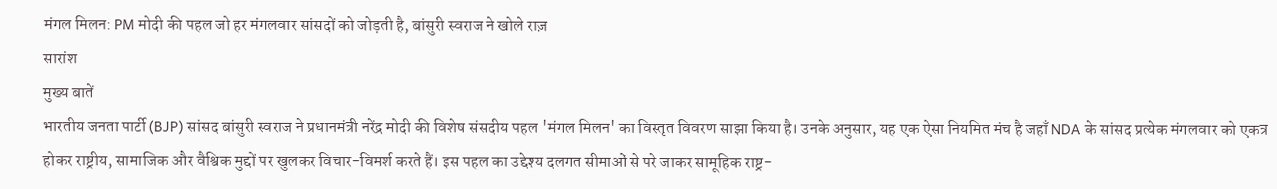मंगल मिलन: PM मोदी की पहल जो हर मंगलवार सांसदों को जोड़ती है, बांसुरी स्वराज ने खोले राज़
सारांश
मुख्य बातें
भारतीय जनता पार्टी (BJP) सांसद बांसुरी स्वराज ने प्रधानमंत्री नरेंद्र मोदी की विशेष संसदीय पहल 'मंगल मिलन' का विस्तृत विवरण साझा किया है। उनके अनुसार, यह एक ऐसा नियमित मंच है जहाँ NDA के सांसद प्रत्येक मंगलवार को एकत्र होकर राष्ट्रीय, सामाजिक और वैश्विक मुद्दों पर खुलकर विचार-विमर्श करते हैं। इस पहल का उद्देश्य दलगत सीमाओं से परे जाकर सामूहिक राष्ट्र-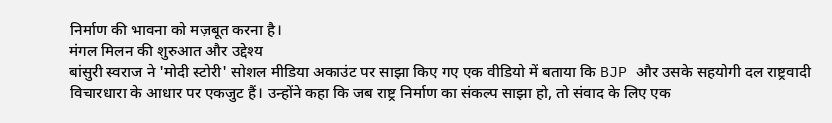निर्माण की भावना को मज़बूत करना है।
मंगल मिलन की शुरुआत और उद्देश्य
बांसुरी स्वराज ने 'मोदी स्टोरी' सोशल मीडिया अकाउंट पर साझा किए गए एक वीडियो में बताया कि BJP और उसके सहयोगी दल राष्ट्रवादी विचारधारा के आधार पर एकजुट हैं। उन्होंने कहा कि जब राष्ट्र निर्माण का संकल्प साझा हो, तो संवाद के लिए एक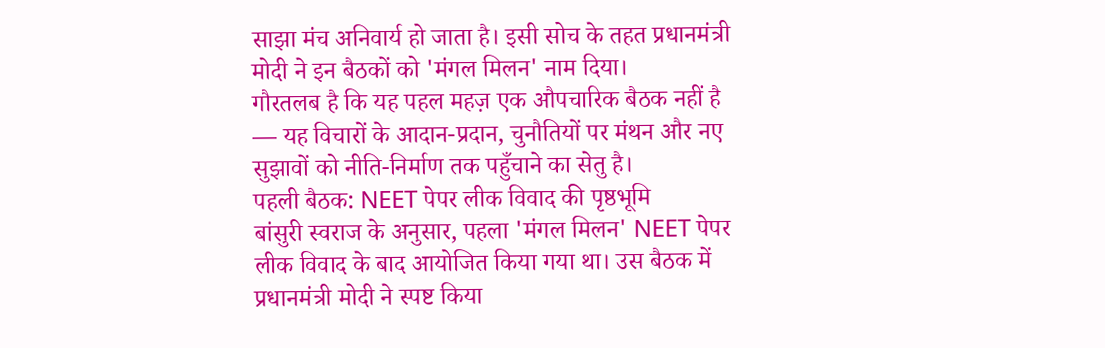साझा मंच अनिवार्य हो जाता है। इसी सोच के तहत प्रधानमंत्री मोदी ने इन बैठकों को 'मंगल मिलन' नाम दिया।
गौरतलब है कि यह पहल महज़ एक औपचारिक बैठक नहीं है — यह विचारों के आदान-प्रदान, चुनौतियों पर मंथन और नए सुझावों को नीति-निर्माण तक पहुँचाने का सेतु है।
पहली बैठक: NEET पेपर लीक विवाद की पृष्ठभूमि
बांसुरी स्वराज के अनुसार, पहला 'मंगल मिलन' NEET पेपर लीक विवाद के बाद आयोजित किया गया था। उस बैठक में प्रधानमंत्री मोदी ने स्पष्ट किया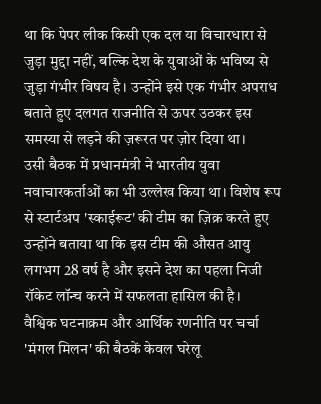था कि पेपर लीक किसी एक दल या विचारधारा से जुड़ा मुद्दा नहीं, बल्कि देश के युवाओं के भविष्य से जुड़ा गंभीर विषय है। उन्होंने इसे एक गंभीर अपराध बताते हुए दलगत राजनीति से ऊपर उठकर इस समस्या से लड़ने की ज़रूरत पर ज़ोर दिया था।
उसी बैठक में प्रधानमंत्री ने भारतीय युवा नवाचारकर्ताओं का भी उल्लेख किया था। विशेष रूप से स्टार्टअप 'स्काईरूट' की टीम का ज़िक्र करते हुए उन्होंने बताया था कि इस टीम की औसत आयु लगभग 28 वर्ष है और इसने देश का पहला निजी रॉकेट लॉन्च करने में सफलता हासिल की है।
वैश्विक घटनाक्रम और आर्थिक रणनीति पर चर्चा
'मंगल मिलन' की बैठकें केवल घरेलू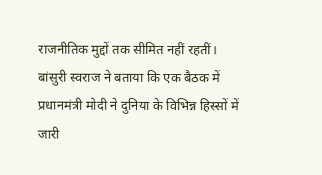राजनीतिक मुद्दों तक सीमित नहीं रहतीं। बांसुरी स्वराज ने बताया कि एक बैठक में प्रधानमंत्री मोदी ने दुनिया के विभिन्न हिस्सों में जारी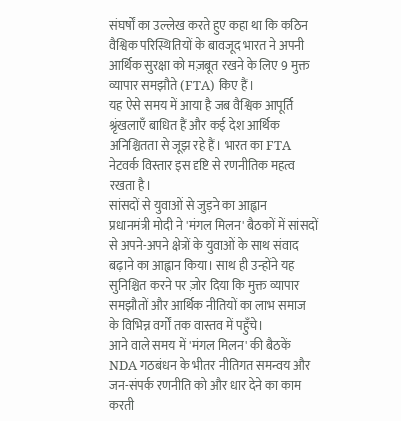संघर्षों का उल्लेख करते हुए कहा था कि कठिन वैश्विक परिस्थितियों के बावजूद भारत ने अपनी आर्थिक सुरक्षा को मज़बूत रखने के लिए 9 मुक्त व्यापार समझौते (FTA) किए हैं।
यह ऐसे समय में आया है जब वैश्विक आपूर्ति श्रृंखलाएँ बाधित हैं और कई देश आर्थिक अनिश्चितता से जूझ रहे हैं। भारत का FTA नेटवर्क विस्तार इस दृष्टि से रणनीतिक महत्व रखता है।
सांसदों से युवाओं से जुड़ने का आह्वान
प्रधानमंत्री मोदी ने 'मंगल मिलन' बैठकों में सांसदों से अपने-अपने क्षेत्रों के युवाओं के साथ संवाद बढ़ाने का आह्वान किया। साथ ही उन्होंने यह सुनिश्चित करने पर ज़ोर दिया कि मुक्त व्यापार समझौतों और आर्थिक नीतियों का लाभ समाज के विभिन्न वर्गों तक वास्तव में पहुँचे।
आने वाले समय में 'मंगल मिलन' की बैठकें NDA गठबंधन के भीतर नीतिगत समन्वय और जन-संपर्क रणनीति को और धार देने का काम करती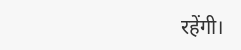रहेंगी।